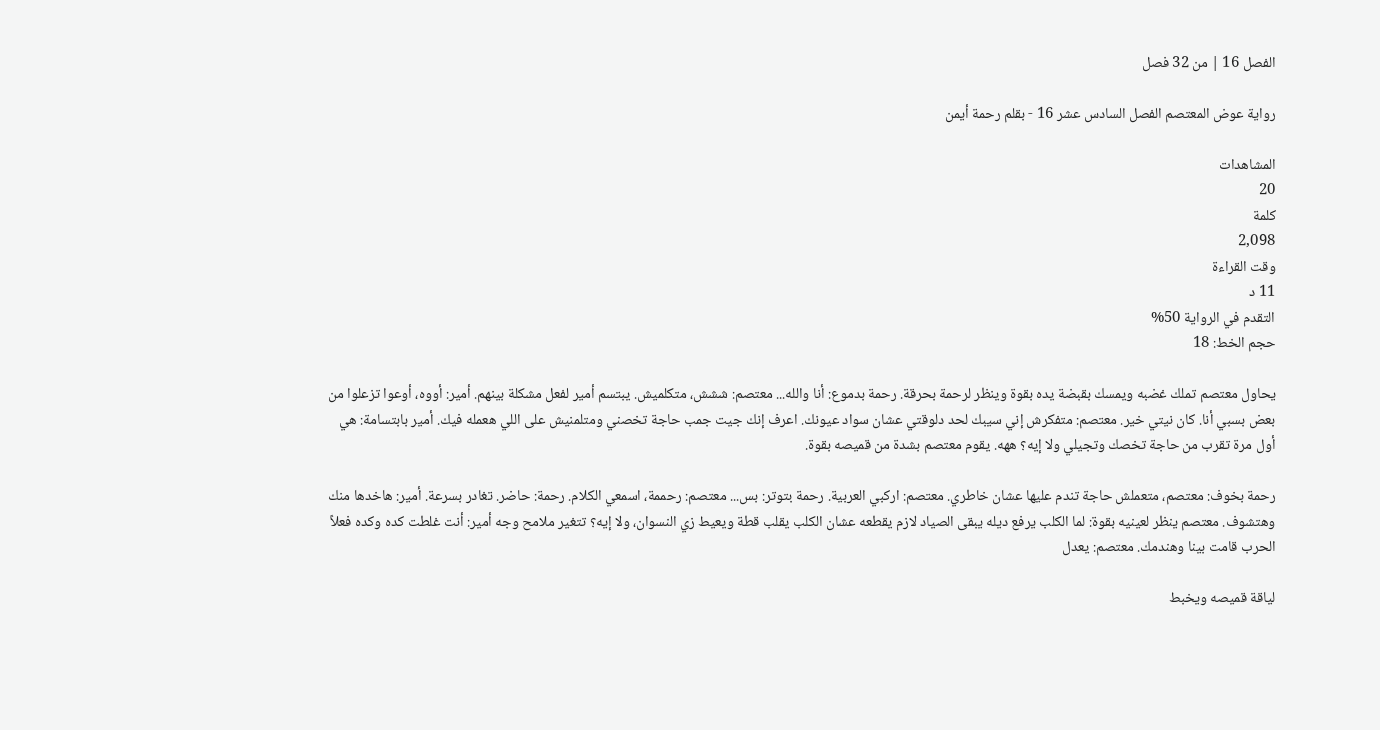الفصل 16 | من 32 فصل

رواية عوض المعتصم الفصل السادس عشر 16 - بقلم رحمة أيمن

المشاهدات
20
كلمة
2,098
وقت القراءة
11 د
التقدم في الرواية 50%
حجم الخط: 18

يحاول معتصم تملك غضبه ويمسك بقبضة يده بقوة وينظر لرحمة بحرقة. رحمة بدموع: أنا والله... معتصم: ششش، متكلميش. يبتسم أمير لفعل مشكلة بينهم. أمير: أووه، أوعوا تزعلوا من بعض بسبي أنا. كان نيتي خير. معتصم: متفكرش إني سيبك لحد دلوقتي عشان سواد عيونك. اعرف إنك جيت جمب حاجة تخصني ومتلمنيش على اللي هعمله فيك. أمير بابتسامة: هي أول مرة تقرب من حاجة تخصك وتجيلي ولا إيه؟ ههه. يقوم معتصم بشدة من قميصه بقوة.

رحمة بخوف: معتصم، متعملش حاجة تندم عليها عشان خاطري. معتصم: اركبي العربية. رحمة بتوتر: بس... معتصم: رحممة، اسمعي الكلام. رحمة: حاضر. تغادر بسرعة. أمير: هاخدها منك وهتشوف. معتصم ينظر لعينيه بقوة: لما الكلب يرفع ديله يبقى الصياد لازم يقطعه عشان الكلب يقلب قطة ويعيط زي النسوان، ولا إيه؟ تتغير ملامح وجه أمير: أنت غلطت كده وكده فعلاً الحرب قامت بينا وهندمك. معتصم: يعدل

لياقة قميصه ويخبط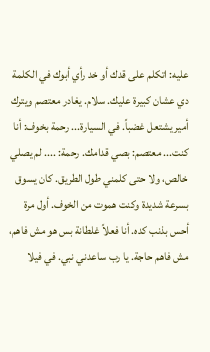عليه: اتكلم على قدك أو خد رأي أبوك في الكلمة دي عشان كبيرة عليك. سلام. يغادر معتصم ويترك أمير يشتعل غضباً. في السيارة... رحمة بخوف: أنا كنت... معتصم: بصي قدامك. رحمة: .... لم يصلي خالص، ولا حتى كلمني طول الطريق. كان يسوق بسرعة شديدة وكنت هموت من الخوف. أول مرة أحس بذنب كده. أنا فعلاً غلطانة بس هو مش فاهم، مش فاهم حاجة. يا رب ساعدني نبي. في فيلا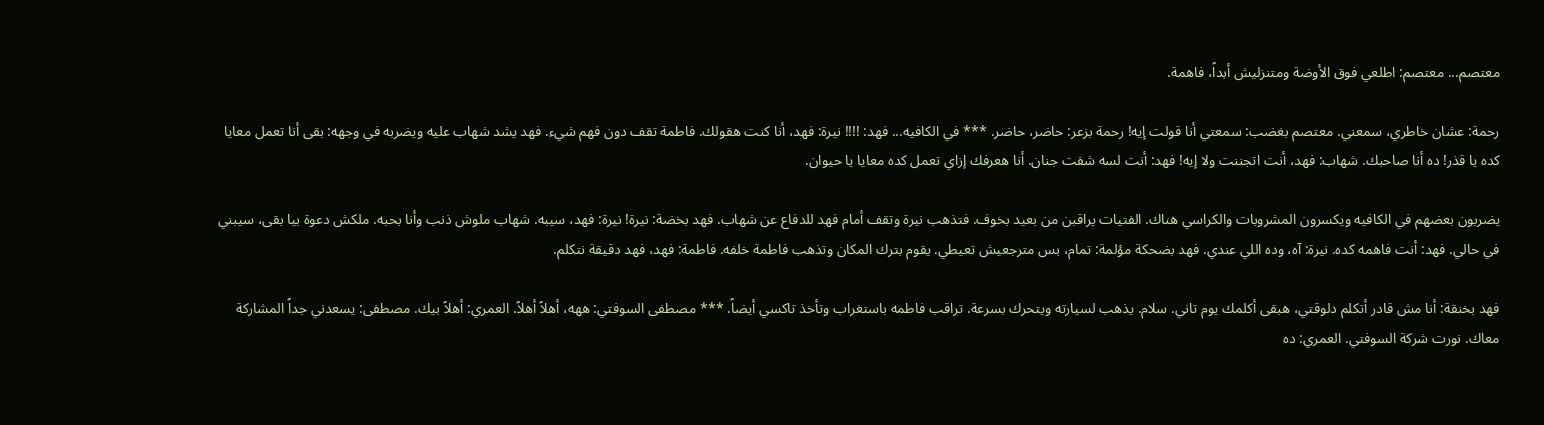معتصم... معتصم: اطلعي فوق الأوضة ومتنزليش أبداً، فاهمة.

رحمة: عشان خاطري، سمعني. معتصم بغضب: سمعتي أنا قولت إيه! رحمة بزعر: حاضر، حاضر. *** في الكافيه... فهد: !!!! نيرة: فهد، أنا كنت هقولك. فاطمة تقف دون فهم شيء. فهد يشد شهاب عليه ويضربه في وجهه: بقى أنا تعمل معايا كده يا قذر! ده أنا صاحبك. شهاب: فهد، أنت اتجننت ولا إيه! فهد: أنت لسه شفت جنان. أنا هعرفك إزاي تعمل كده معايا يا حيوان.

يضربون بعضهم في الكافيه ويكسرون المشروبات والكراسي هناك. الفتيات يراقبن من بعيد بخوف. فتذهب نيرة وتقف أمام فهد للدفاع عن شهاب. فهد بخضة: نيرة! نيرة: فهد، سيبه. شهاب ملوش ذنب وأنا بحبه. ملكش دعوة بيا بقى، سيبني في حالي. فهد: أنت فاهمه كده. نيرة: آه، وده اللي عندي. فهد بضحكة مؤلمة: تمام، بس مترجعيش تعيطي. يقوم بترك المكان وتذهب فاطمة خلفه. فاطمة: فهد، فهد دقيقة نتكلم.

فهد بخنقة: أنا مش قادر أتكلم دلوقتي، هبقى أكلمك يوم تاني. سلام. يذهب لسيارته ويتحرك بسرعة. تراقب فاطمه باستغراب وتأخذ تاكسي أيضاً. *** مصطفى السوفتي: ههه، أهلاً أهلاً. العمري: أهلاً بيك. مصطفى: يسعدني جداً المشاركة معاك. نورت شركة السوفتي. العمري: ده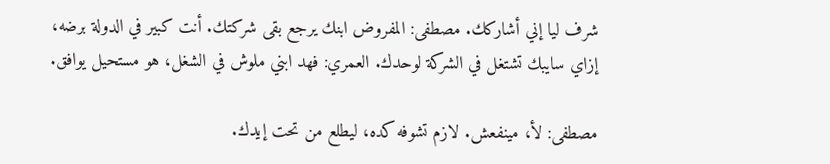شرف ليا إني أشاركك. مصطفى: المفروض ابنك يرجع بقى شركتك. أنت كبير في الدولة برضه، إزاي سايبك تشتغل في الشركة لوحدك. العمري: فهد ابني ملوش في الشغل، هو مستحيل يوافق.

مصطفى: لأ، مينفعش. لازم تشوفه كده، ليطلع من تحت إيدك.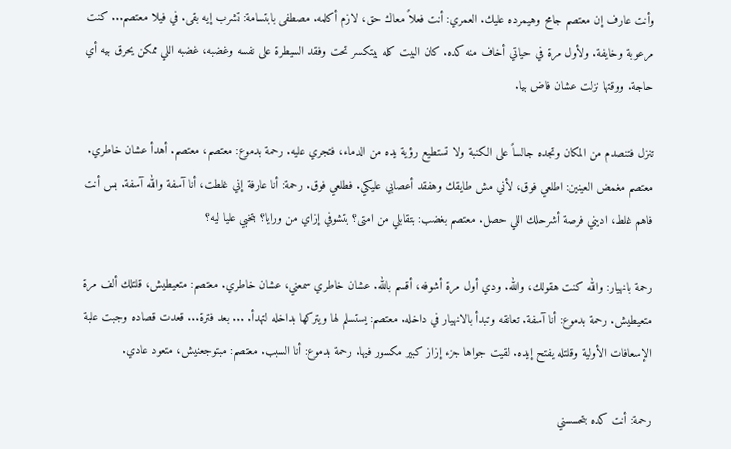وأنت عارف إن معتصم جامح وهيمرده عليك. العمري: أنت فعلاً معاك حق، لازم أكلمه. مصطفى بابتسامة: تشرب إيه بقى. في فيلا معتصم... كنت مرعوبة وخايفة. ولأول مرة في حياتي أخاف منه كده. كان البيت كله بيتكسر تحت وفقد السيطرة على نفسه وغضبه، غضبه اللي ممكن يحرق بيه أي حاجة. ووقتها نزلت عشان فاض بيا.

تنزل فتنصدم من المكان وتجده جالساً على الكنبة ولا تستطيع رؤية يده من الدماء، فتجري عليه. رحمة بدموع: معتصم، معتصم. أهدأ عشان خاطري. معتصم مغمض العينين: اطلعي فوق، لأني مش طايقك وهفقد أعصابي عليكي. فطلعي فوق. رحمة: أنا عارفة إني غلطت، أنا آسفة والله آسفة. بس أنت فاهم غلط، اديني فرصة أشرحلك اللي حصل. معتصم بغضب: بتقابلي من امتى؟ بتشوفي إزاي من ورايا؟ بتخبي عليا ليه؟

رحمة بانهيار: والله كنت هقولك، والله. ودي أول مرة أشوفه، أقسم بالله. عشان خاطري سمعني، عشان خاطري. معتصم: متعيطيش، قلتلك ألف مرة متعيطيش. رحمة بدموع: أنا آسفة. تعانقه وتبدأ بالانهيار في داخله. معتصم: يستسلم لها ويتركها بداخله لتهدأ. ... بعد فترة... قعدت قصاده وجبت علبة الإسعافات الأولية وقلتله يفتح إيده. لقيت جواها جزء إزاز كبير مكسور فيها. رحمة بدموع: أنا السبب. معتصم: مبتوجعنيش، متعود عادي.

رحمة: أنت كده بتحسسني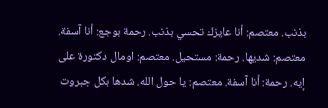بذنب. معتصم: أنا عايزك تحسي بذنب. رحمة بوجع: أنا آسفة. معتصم: شديها. رحمة: مستحيل. معتصم: اومال دكتورة على إيه. رحمة: أنا آسفة. معتصم: يا حول الله. شدها بكل جبروت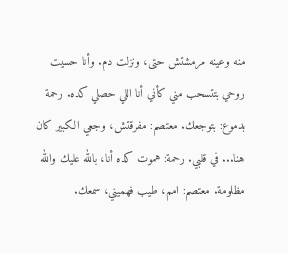منه وعينه مرمشتش حتى، ونزلت دم. وأنا حسيت روحي بتتسحب مني كأني أنا اللي حصلي كده. رحمة بدموع: بتوجعك. معتصم: مفرقتش، وجعي الكبير كان هنا... في قلبي. رحمة: هموت كده أنا، بالله عليك والله مظلومة. معتصم: امم، طيب فهميني، سمعك.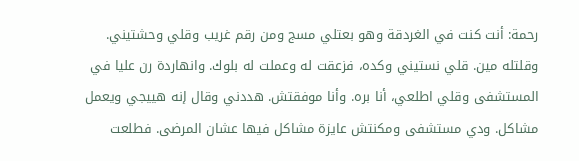رحمة: أنت كنت في الغردقة وهو بعتلي مسج ومن رقم غريب وقلي وحشتيني. وقلتله مين. قلي نستيني وكده، فزعقت له وعملت له بلوك. وانهاردة رن عليا في المستشفى وقلي اطلعي، أنا بره. وأنا موفقتش. هددني وقال إنه هييجي ويعمل مشاكل. ودي مستشفى ومكنتش عايزة مشاكل فيها عشان المرضى. فطلعت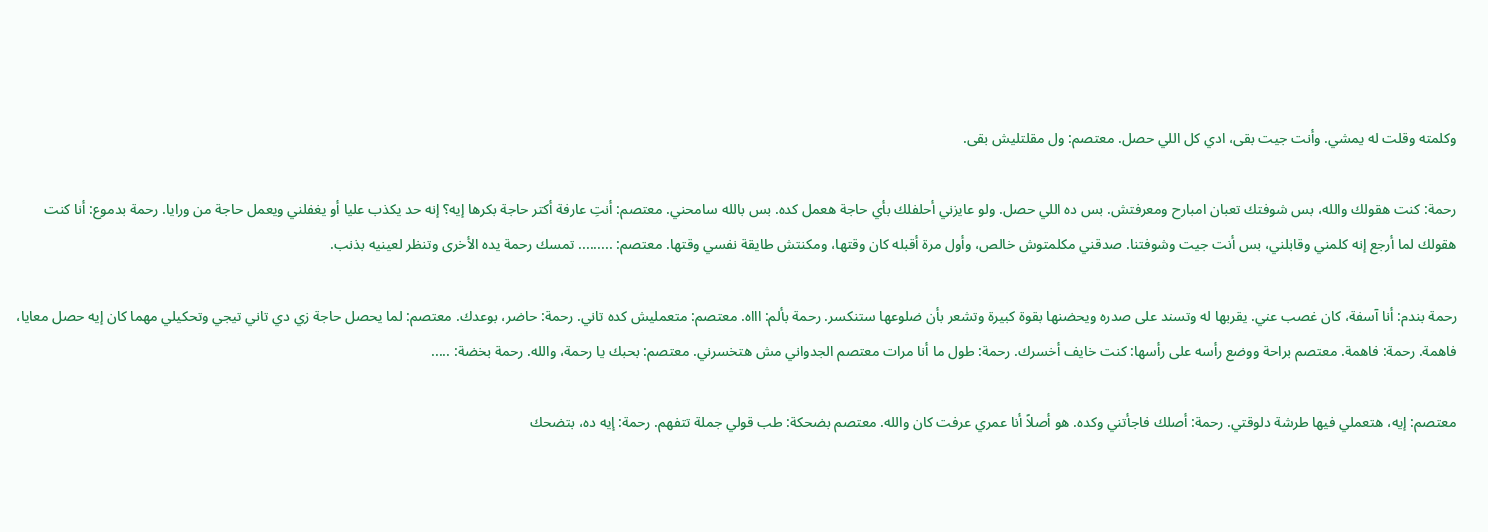وكلمته وقلت له يمشي. وأنت جيت بقى، ادي كل اللي حصل. معتصم: ول مقلتليش بقى.

رحمة: كنت هقولك والله، بس شوفتك تعبان امبارح ومعرفتش. بس ده اللي حصل. ولو عايزني أحلفلك بأي حاجة هعمل كده. بس بالله سامحني. معتصم: أنتِ عارفة أكتر حاجة بكرها إيه؟ إنه حد يكذب عليا أو يغفلني ويعمل حاجة من ورايا. رحمة بدموع: أنا كنت هقولك لما أرجع إنه كلمني وقابلني، بس أنت جيت وشوفتنا. صدقني مكلمتوش خالص، وأول مرة أقبله كان وقتها، ومكنتش طايقة نفسي وقتها. معتصم: ......... تمسك رحمة يده الأخرى وتنظر لعينيه بذنب.

رحمة بندم: أنا آسفة، كان غصب عني. يقربها له وتسند على صدره ويحضنها بقوة كبيرة وتشعر بأن ضلوعها ستنكسر. رحمة بألم: اااه. معتصم: متعمليش كده تاني. رحمة: حاضر، بوعدك. معتصم: لما يحصل حاجة زي دي تاني تيجي وتحكيلي مهما كان إيه حصل معايا، فاهمة. رحمة: فاهمة. معتصم براحة ووضع رأسه على رأسها: كنت خايف أخسرك. رحمة: طول ما أنا مرات معتصم الجدواني مش هتخسرني. معتصم: بحبك يا رحمة، والله. رحمة بخضة: .....

معتصم: إيه، هتعملي فيها طرشة دلوقتي. رحمة: أصلك فاجأتني وكده. هو أصلاً أنا عمري عرفت كان والله. معتصم بضحكة: طب قولي جملة تتفهم. رحمة: إيه ده، بتضحك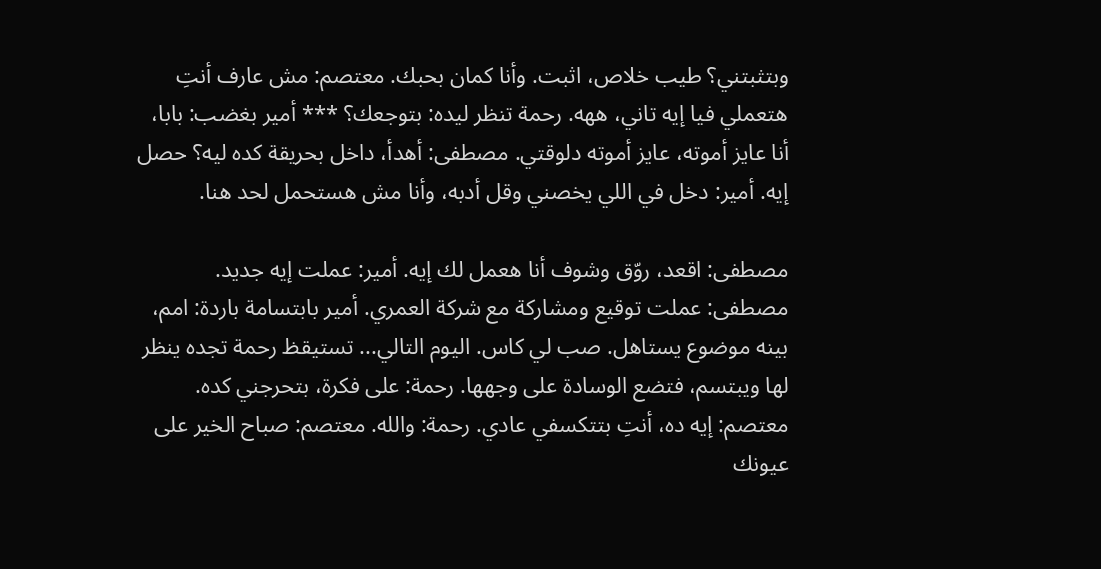وبتثبتني؟ طيب خلاص، اثبت. وأنا كمان بحبك. معتصم: مش عارف أنتِ هتعملي فيا إيه تاني، ههه. رحمة تنظر ليده: بتوجعك؟ *** أمير بغضب: بابا، أنا عايز أموته، عايز أموته دلوقتي. مصطفى: أهدأ، داخل بحريقة كده ليه؟ حصل إيه. أمير: دخل في اللي يخصني وقل أدبه، وأنا مش هستحمل لحد هنا.

مصطفى: اقعد، روّق وشوف أنا هعمل لك إيه. أمير: عملت إيه جديد. مصطفى: عملت توقيع ومشاركة مع شركة العمري. أمير بابتسامة باردة: امم، بينه موضوع يستاهل. صب لي كاس. اليوم التالي... تستيقظ رحمة تجده ينظر لها ويبتسم، فتضع الوسادة على وجهها. رحمة: على فكرة، بتحرجني كده. معتصم: إيه ده، أنتِ بتتكسفي عادي. رحمة: والله. معتصم: صباح الخير على عيونك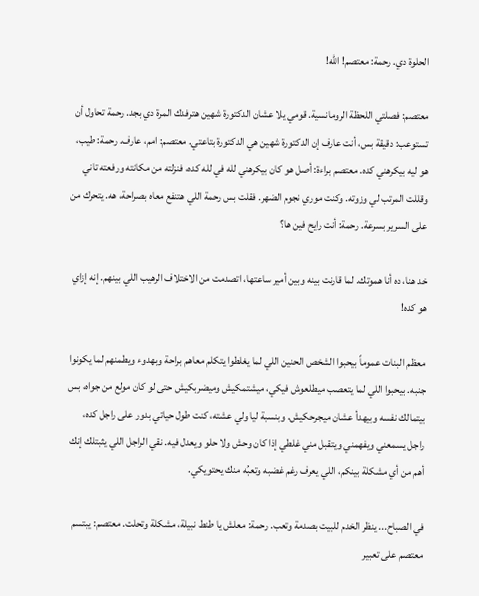الحلوة دي. رحمة: معتصم! الله!

معتصم: فصلتي اللحظة الرومانسية. قومي يلا عشان الدكتورة شهين هترفدك المرة دي بجد. رحمة تحاول أن تستوعب: دقيقة بس، أنت عارف إن الدكتورة شهين هي الدكتورة بتاعتي. معتصم: امم، عارف. رحمة: طيب، هو ليه بيكرهني كده. معتصم براءة: أصل هو كان بيكرهني لله في لله كده، فنزلته من مكانته ورفعته تاني وقللت المرتب لي وزوته. وكنت موري نجوم الضهر. فقلت بس رحمة اللي هتنفع معاه بصراحة، هه. يتحرك من على السرير بسرعة. رحمة: أنت رايح فين ها؟

خد هنا، ده أنا هموتك. لما قارنت بينه وبين أمير ساعتها، اتصدمت من الاختلاف الرهيب اللي بينهم. إنه إزاي هو كده!

معظم البنات عموماً بيحبوا الشخص الحنين اللي لما يغلطوا يتكلم معاهم براحة وبهدوء ويطمنهم لما يكونوا جنبه. بيحبوا اللي لما يتعصب ميطلعوش فيكي، ميشتمكيش وميضربكيش حتى لو كان مولع من جواه، بس بيتمالك نفسه وبيهدأ عشان ميجرحكيش. وبنسبة ليا ولي عشته، كنت طول حياتي بدور على راجل كده، راجل يسمعني ويفهمني ويتقبل مني غلطي إذا كان وحش ولا حلو ويعدل فيه. نقي الراجل اللي يثبتلك إنك أهم من أي مشكلة بينكم، اللي يعرف رغم غضبه وتعبُه منك يحتويكي.

في الصباح... ينظر الخدم للبيت بصدمة وتعب. رحمة: معلش يا طنط نبيلة، مشكلة وتحلت. معتصم: يبتسم معتصم على تعبير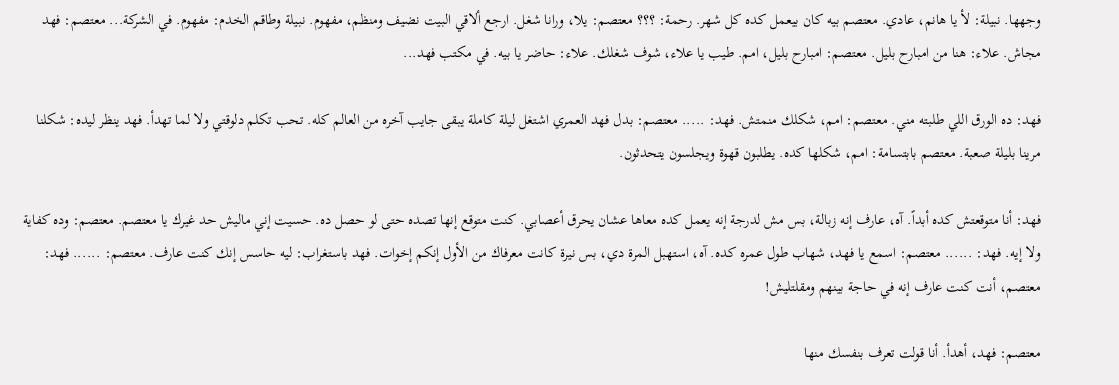وجهها. نبيلة: لأ يا هانم، عادي. معتصم بيه كان بيعمل كده كل شهر. رحمة: ؟؟؟ معتصم: يلا، ورانا شغل. ارجع ألاقي البيت نضيف ومنظم، مفهوم. نبيلة وطاقم الخدم: مفهوم. في الشركة... معتصم: فهد مجاش. علاء: هنا من امبارح بليل. معتصم: امبارح بليل، امم. طيب يا علاء، شوف شغلك. علاء: حاضر يا بيه. في مكتب فهد...

فهد: ده الورق اللي طلبته مني. معتصم: امم، شكلك منمتش. فهد: ..... معتصم: بدل فهد العمري اشتغل ليلة كاملة يبقى جايب آخره من العالم كله. تحب تكلم دلوقتي ولا لما تهدأ. فهد ينظر ليده: شكلنا مرينا بليلة صعبة. معتصم بابتسامة: امم، شكلها كده. يطلبون قهوة ويجلسون يتحدثون.

فهد: أنا متوقعتش كده أبداً. آه، عارف إنه زبالة، بس مش لدرجة إنه يعمل كده معاها عشان يحرق أعصابي. كنت متوقع إنها تصده حتى لو حصل ده. حسيت إني ماليش حد غيرك يا معتصم. معتصم: وده كفاية ولا إيه. فهد: ...... معتصم: اسمع يا فهد، شهاب طول عمره كده. آه، استهبل المرة دي، بس نيرة كانت معرفاك من الأول إنكم إخوات. فهد باستغراب: ليه حاسس إنك كنت عارف. معتصم: ...... فهد: معتصم، أنت كنت عارف إنه في حاجة بينهم ومقلتليش!

معتصم: فهد، أهدأ. أنا قولت تعرف بنفسك منها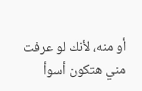أو منه، لأنك لو عرفت مني هتكون أسوأ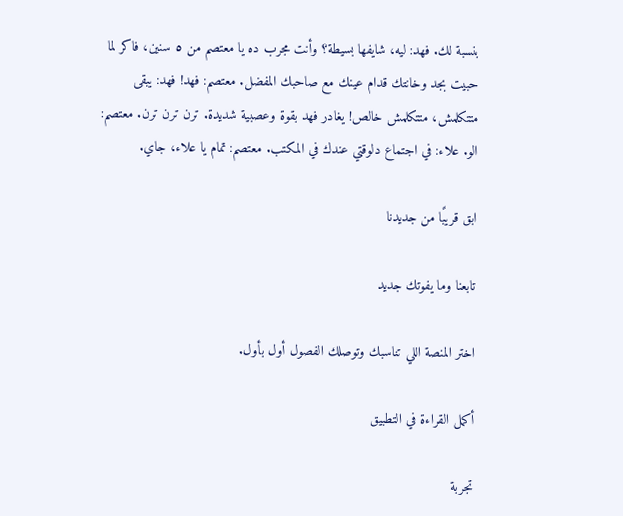بنسبة لك. فهد: ليه، شايفها بسيطة؟ وأنت مجرب ده يا معتصم من ٥ سنين، فاكر لما حبيت بجد وخانتك قدام عينك مع صاحبك المفضل. معتصم: فهد! فهد: يبقى متتكلمش، متتكلمش خالص! يغادر فهد بقوة وعصبية شديدة. ترن ترن ترن. معتصم: الو. علاء: في اجتماع دلوقتي عندك في المكتب. معتصم: تمام يا علاء، جاي.

ابق قريبًا من جديدنا

تابعنا وما يفوتك جديد

اختر المنصة اللي تناسبك وتوصلك الفصول أول بأول.

أكمل القراءة في التطبيق

تجربة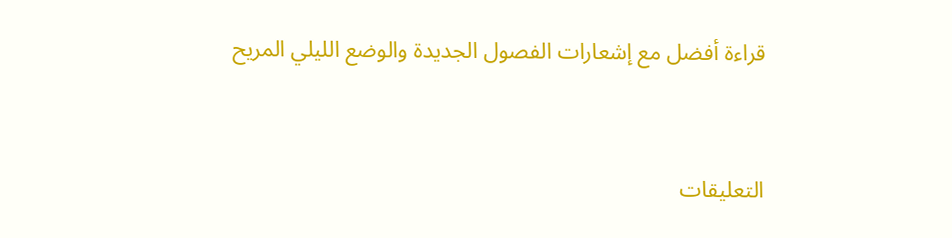قراءة أفضل مع إشعارات الفصول الجديدة والوضع الليلي المريح



التعليقات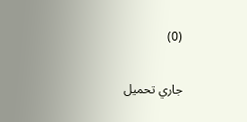(0)

جاري تحميل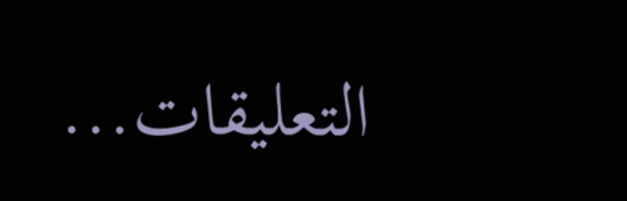التعليقات...